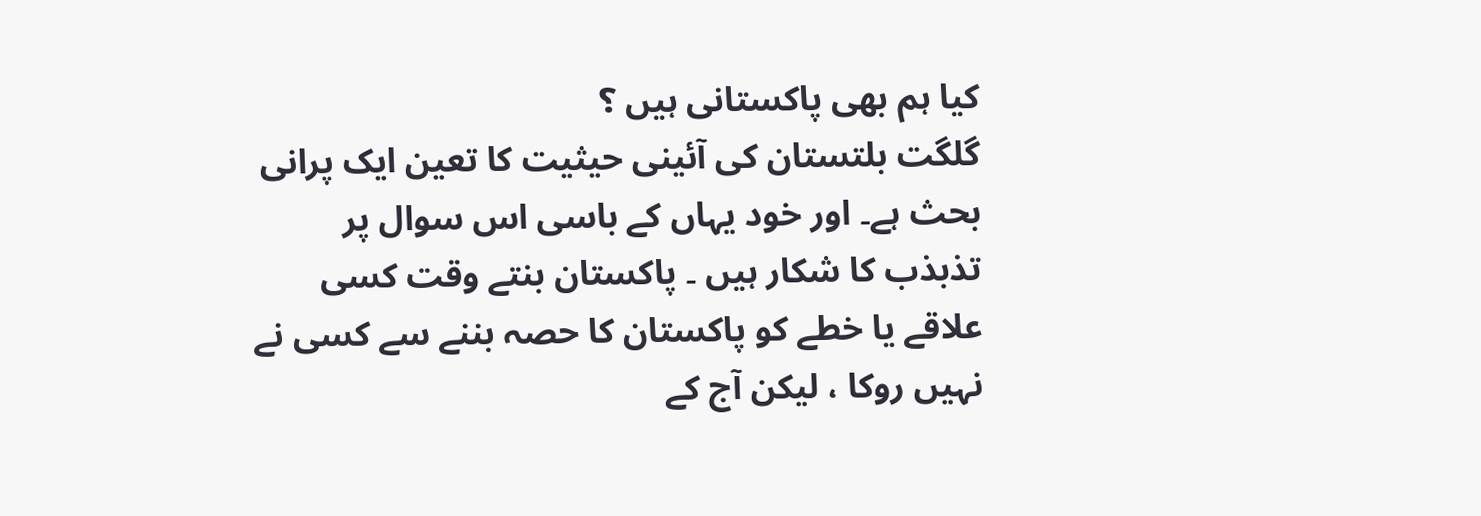کیا ہم بھی پاکستانی ہیں ؟
گلگت بلتستان کی آئینی حیثیت کا تعین ایک پرانی بحث ہے۔ اور خود یہاں کے باسی اس سوال پر تذبذب کا شکار ہیں ۔ پاکستان بنتے وقت کسی علاقے یا خطے کو پاکستان کا حصہ بننے سے کسی نے نہیں روکا ، لیکن آج کے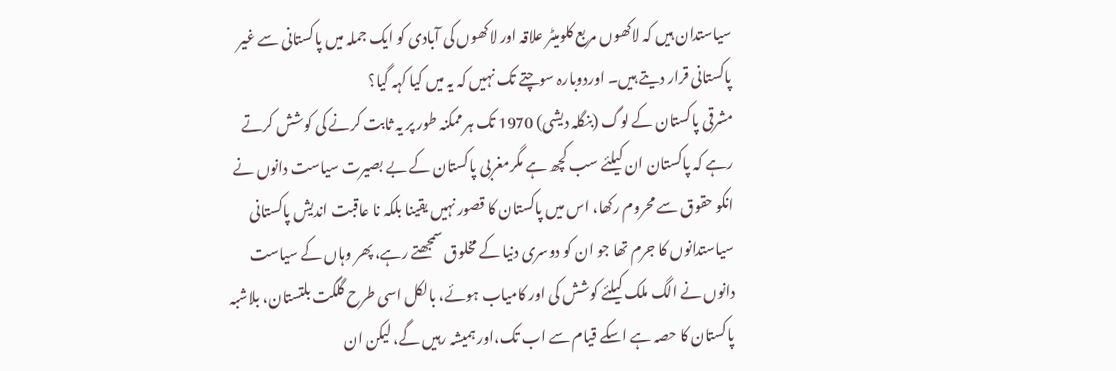سیاستدان ہیں کہ لاکھوں مربع کلومیٹر علاقہ اور لاکھوں کی آبادی کو ایک جملہ میں پاکستانی سے غیر پاکستانی قرار دیتے ہیں۔ اوردوبارہ سوچتے تک نہیں کہ یہ میں کیا کہہ گیا؟
مشرقی پاکستان کے لوگ (بنگلہ دیشی) 1970 تک ہر ممکنہ طور پر یہ ثابت کرنے کی کوشش کرتے رہے کہ پاکستان ان کیلئے سب کچھ ہے مگرمغربی پاکستان کے بے بصیرت سیاست دانوں نے انکو حقوق سے محروم رکھا، اس میں پاکستان کا قصور نہیں یقینا بلکہ نا عاقبت اندیش پاکستانی سیاستدانوں کا جرم تھا جو ان کو دوسری دنیا کے مخلوق سمجھتے رہے، پھر وہاں کے سیاست دانوں نے الگ ملک کیلئے کوشش کی اور کامیاب ہوئے، بالکل اسی طرح گلگت بلتستان، بلاشبہ پاکستان کا حصہ ہے اسکے قیام سے اب تک،اور ہمیشہ رہیں گے، لیکن ان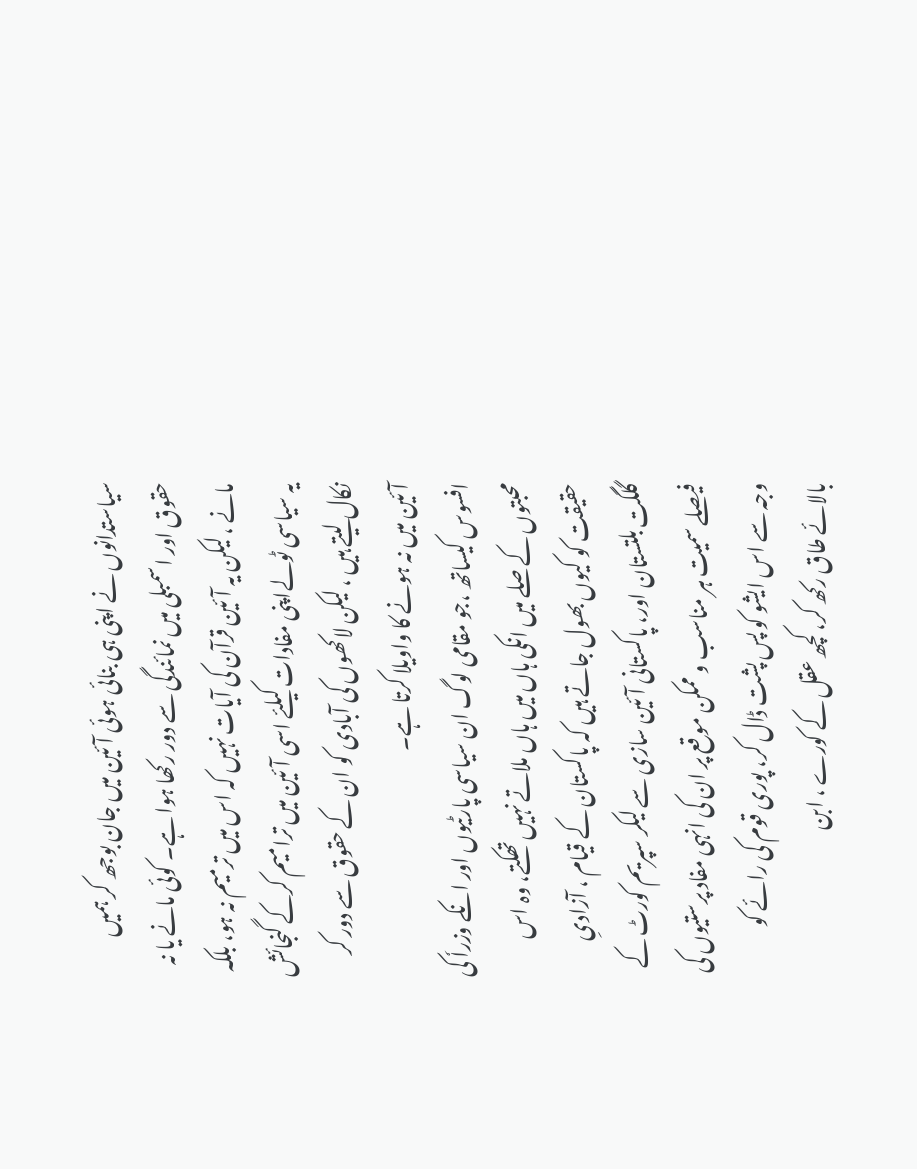سیاستدانوں نے اپنی ہی بنائی ہوئی آئین میں جان بوجھ کر ہمیں حقوق اور اسمبلی میں نمائندگی سے دور رکھا ہوا ہے۔ کوئی مانے یا نہ مانے ، لیکن یہ آئین قرآن کی آیات نہیں کہ اس میں ترمیم نہ ہو، بلکہ یہ سیاسی ٹولےاپنی مفادات کیلئے اسی آئین میں ترامیم کرکے گنجائش نکال لیتے ہیں ، لیکن لاکھوں کی آبادی کو ان کے حقوق سے دور کر آئین میں نہ ہونے کا واویلا کرتا ہے۔
افسوس کیساتھ ،جو مقامی لوگ ان سیاسی پارٹیوں اور انکے وزراٗ کی محبتوں کے صلے میں انکی ہاں میں ہاں ملاتے نہیں تھکتے، وہ اس حقیقت کو کیوں بھول جاتے ہیں کہ پاکستان کے قیام ، آزادیِ گلگت بلتستان اور، پاکستانی آئین سازی سے لیکر سپریم کورٹ کے فیصلے سمیت ہر مناسب و ممکن موقع پر ان کی انہی مفاد پرستیوں کی وجہ سے اس ایشو کو پس پشت ڈال کر، پوری قوم کی رائے کو بالائے طاق رکھ کر، کچھ عقل کے کورے ، ابن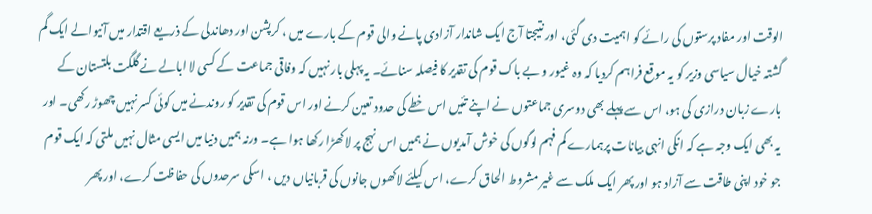الوقت اور مفاد پرستوں کی رائے کو اہمیت دی گئی، اور نتیجتا آج ایک شاندار آزادی پانے والی قوم کے بارے میں ، کرپشن اور دھاندلی کے ذریعے اقتدار میں آنیوالے ایک گم گشتہ خیال سیاسی وزیر کو یہ موقع فراہم کردیا کہ وہ غیور و بے باک قوم کی تقدیر کا فیصلہ سنائے۔ یہ پہلی بار نہیں کہ وفاقی جماعت کے کسی لا ابالے نے گلگت بلتستان کے بارے زبان درازی کی ہو، اس سے پہلے بھی دوسری جماعتوں نے اپنے تئیں اس خطے کی حدود تعین کرنے اور اس قوم کی تقدیر کو روندنے میں کوئی کسر نہیں چھوڑ رکھی۔ اور یہ بھی ایک وجہ ہے کہ انکی انہی بیانات پرہمارے کم فہم لوگوں کی خوش آمدیوں نے ہمیں اس نہج پر لاکھڑا رکھا ہوا ہے۔ ورنہ ہمیں دنیا میں ایسی مثال نہیں ملتی کہ ایک قوم جو خود اپنی طاقت سے آزاد ہو اور پھر ایک ملک سے غیر مشروط الحاق کرے، اس کیلئے لاکھوں جانوں کی قربانیاں دیں ، اسکی سرحدوں کی حفاظت کرے، اور پھر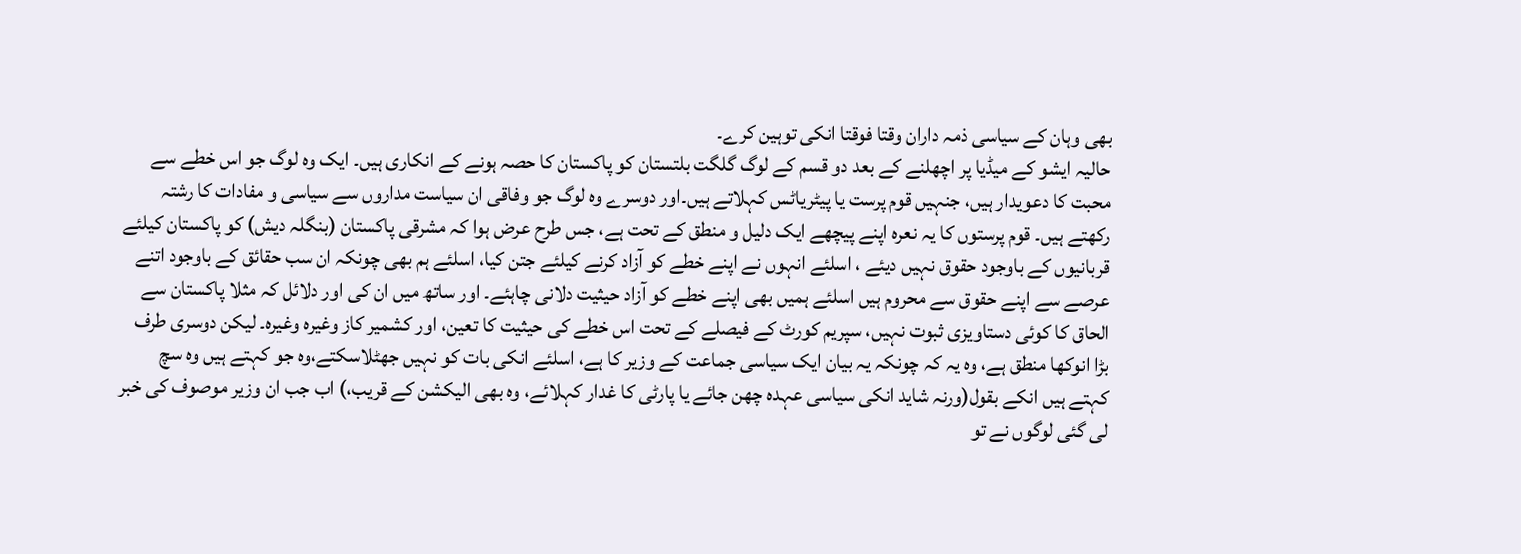بھی وہان کے سیاسی ذمہ داران وقتا فوقتا انکی توہین کرے۔
حالیہ ایشو کے میڈیا پر اچھلنے کے بعد دو قسم کے لوگ گلگت بلتستان کو پاکستان کا حصہ ہونے کے انکاری ہیں۔ ایک وہ لوگ جو اس خطے سے محبت کا دعویدار ہیں، جنہیں قوم پرست یا پیٹریاٹس کہلاتے ہیں۔اور دوسرے وہ لوگ جو وفاقی ان سیاست مداروں سے سیاسی و مفادات کا رشتہ رکھتے ہیں۔ قوم پرستوں کا یہ نعرہ اپنے پیچھے ایک دلیل و منطق کے تحت ہے، جس طرح عرض ہوا کہ مشرقی پاکستان (بنگلہ دیش) کو پاکستان کیلئے قربانیوں کے باوجود حقوق نہیں دیئے ، اسلئے انہوں نے اپنے خطے کو آزاد کرنے کیلئے جتن کیا، اسلئے ہم بھی چونکہ ان سب حقائق کے باوجود اتنے عرصے سے اپنے حقوق سے محروم ہیں اسلئے ہمیں بھی اپنے خطے کو آزاد حیثیت دلانی چاہئے۔ اور ساتھ میں ان کی اور دلائل کہ مثلا پاکستان سے الحاق کا کوئی دستاویزی ثبوت نہیں، سپریم کورٹ کے فیصلے کے تحت اس خطے کی حیثیت کا تعین، اور کشمیر کاز وغیرہ وغیرہ۔ لیکن دوسری طرف بڑا انوکھا منطق ہے، وہ یہ کہ چونکہ یہ بیان ایک سیاسی جماعت کے وزیر کا ہے، اسلئے انکی بات کو نہیں جھٹلاسکتے،وہ جو کہتے ہیں وہ سچ کہتے ہیں انکے بقول(ورنہ شاید انکی سیاسی عہدہ چھن جائے یا پارٹی کا غدار کہلائے، وہ بھی الیکشن کے قریب،) اب جب ان وزیر موصوف کی خبر لی گئی لوگوں نے تو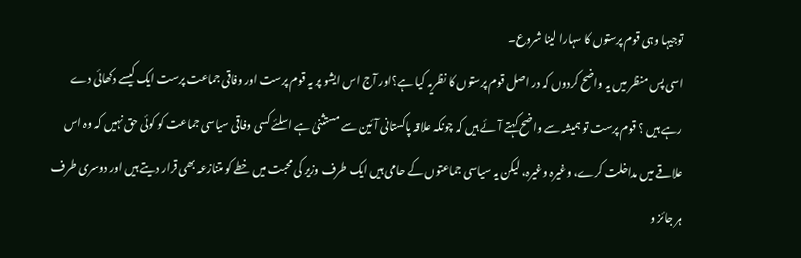توجیہا وہی قوم پرستوں کا سہارا لینا شروع۔
اسی پس منظر میں یہ واضح کردوں کہ در اصل قوم پرستوں کا نظریہ کیا ہے؟اور آج اس ایشو پر یہ قوم پرست اور وفاقی جماعت پرست ایک کیسے دکھائی دے رہے ہیں ؟ قوم پرست تو ہمیشہ سے واضح کہتے آئے ہیں کہ چونکہ علاقہ پاکستانی آئین سے مستثنیٰ ہے اسلئے کسی وفاقی سیاسی جماعت کو کوئی حق نہیں کہ وہ اس علاقے میں مداخلت کرے، وغیرہ وغیرہ، لیکن یہ سیاسی جماعتوں کے حامی ہیں ایک طرف وزیر کی محبت میں خطے کو متنازعہ بھی قرار دیتے ہیں اور دوسری طرف ہر جائز و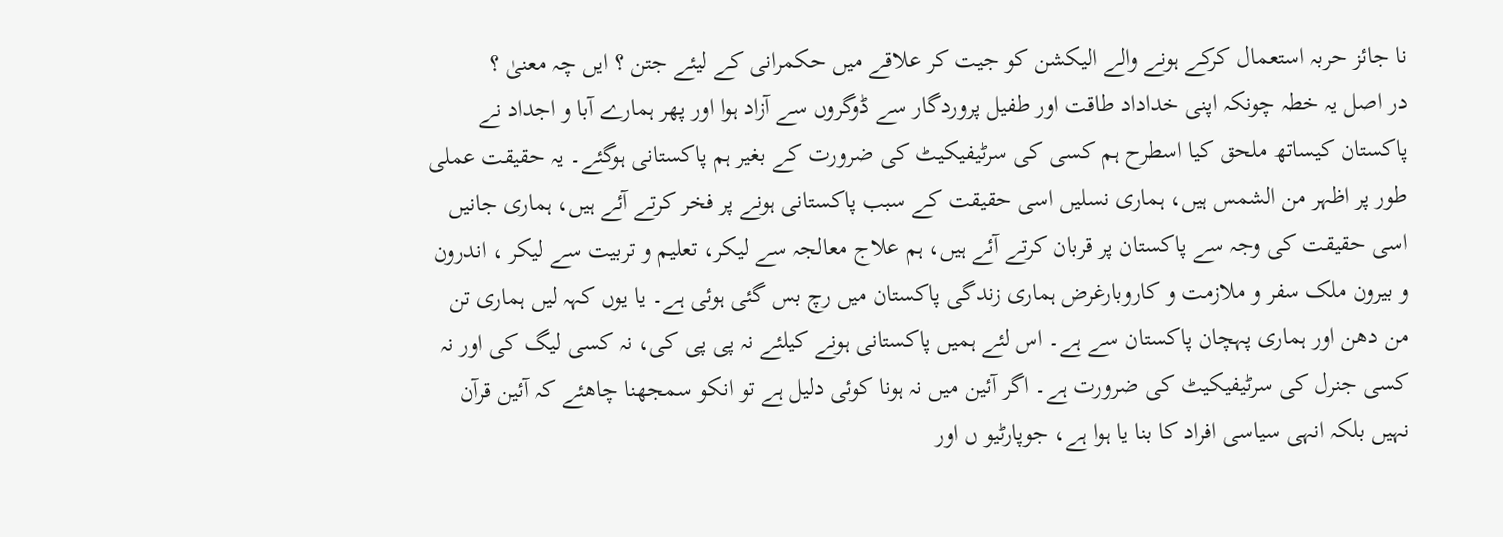نا جائز حربہ استعمال کرکے ہونے والے الیکشن کو جیت کر علاقے میں حکمرانی کے لیئے جتن ؟ ایں چہ معنیٰ ؟
در اصل یہ خطہ چونکہ اپنی خداداد طاقت اور طفیل پروردگار سے ڈوگروں سے آزاد ہوا اور پھر ہمارے آبا و اجداد نے پاکستان کیساتھ ملحق کیا اسطرح ہم کسی کی سرٹیفیکیٹ کی ضرورت کے بغیر ہم پاکستانی ہوگئے۔ یہ حقیقت عملی طور پر اظہر من الشمس ہیں، ہماری نسلیں اسی حقیقت کے سبب پاکستانی ہونے پر فخر کرتے آئے ہیں، ہماری جانیں اسی حقیقت کی وجہ سے پاکستان پر قربان کرتے آئے ہیں، ہم علاج معالجہ سے لیکر، تعلیم و تربیت سے لیکر ، اندرون و بیرون ملک سفر و ملازمت و کاروبارغرض ہماری زندگی پاکستان میں رچ بس گئی ہوئی ہے۔ یا یوں کہہ لیں ہماری تن من دھن اور ہماری پہچان پاکستان سے ہے۔ اس لئے ہمیں پاکستانی ہونے کیلئے نہ پی پی کی، نہ کسی لیگ کی اور نہ کسی جنرل کی سرٹیفیکیٹ کی ضرورت ہے۔ اگر آئین میں نہ ہونا کوئی دلیل ہے تو انکو سمجھنا چاھئے کہ آئین قرآن نہیں بلکہ انہی سیاسی افراد کا بنا یا ہوا ہے، جوپارٹیو ں اور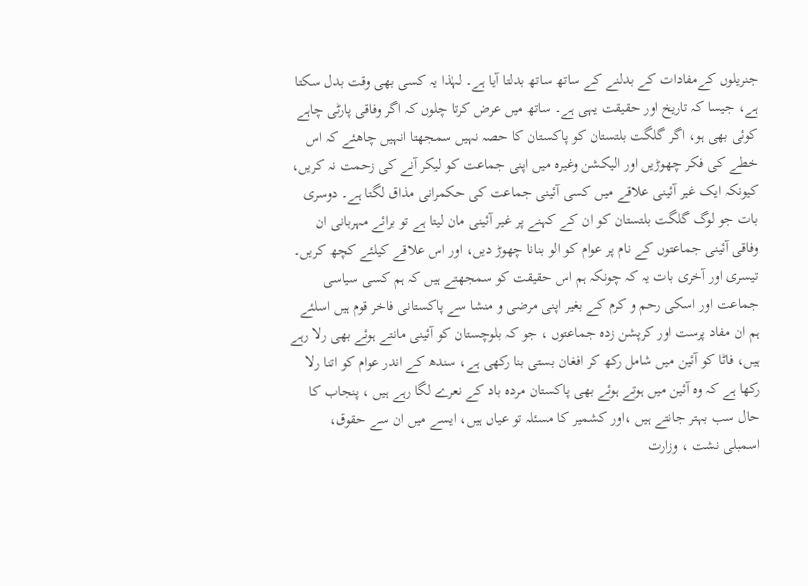جنریلوں کےمفادات کے بدلنے کے ساتھ ساتھ بدلتا آیا ہے۔ لہٰذا یہ کسی بھی وقت بدل سکتا ہے، جیسا کہ تاریخ اور حقیقت یہی ہے۔ ساتھ میں عرض کرتا چلوں کہ اگر وفاقی پارٹی چاہے کوئی بھی ہو، اگر گلگت بلتستان کو پاکستان کا حصہ نہیں سمجھتا انہیں چاھئے کہ اس خطے کی فکر چھوڑیں اور الیکشن وغیرہ میں اپنی جماعت کو لیکر آنے کی زحمت نہ کریں، کیونکہ ایک غیر آئینی علاقے میں کسی آئینی جماعت کی حکمرانی مذاق لگتا ہے۔ دوسری بات جو لوگ گلگت بلتستان کو ان کے کہنے پر غیر آئینی مان لیتا ہے تو برائے مہربانی ان وفاقی آئینی جماعتوں کے نام پر عوام کو الو بنانا چھوڑ دیں، اور اس علاقے کیلئے کچھ کریں۔
تیسری اور آخری بات یہ کہ چونکہ ہم اس حقیقت کو سمجھتے ہیں کہ ہم کسی سیاسی جماعت اور اسکی رحم و کرم کے بغیر اپنی مرضی و منشا سے پاکستانی فاخر قوم ہیں اسلئے ہم ان مفاد پرست اور کرپشن زدہ جماعتوں ، جو کہ بلوچستان کو آئینی مانتے ہوئے بھی رلا رہے ہیں، فاٹا کو آئین میں شامل رکھ کر افغان بستی بنا رکھی ہے، سندھ کے اندر عوام کو اتنا رلا رکھا ہے کہ وہ آئین میں ہوتے ہوئے بھی پاکستان مردہ باد کے نعرے لگا رہے ہیں ، پنجاب کا حال سب بہتر جانتے ہیں ،اور کشمیر کا مسئلہ تو عیاں ہیں، ایسے میں ان سے حقوق، اسمبلی نشت ، وزارت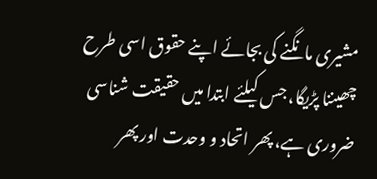مشیری مانگنے کی بجائے اپنے حقوق اسی طرح چھیننا پڑیگا، جس کیلئے ابتدا میں حقیقت شناسی ضروری ہے، پھر اتحاد و وحدت اور پھر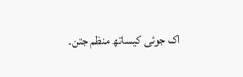اک جوئی کیساتھ منظم جتن۔